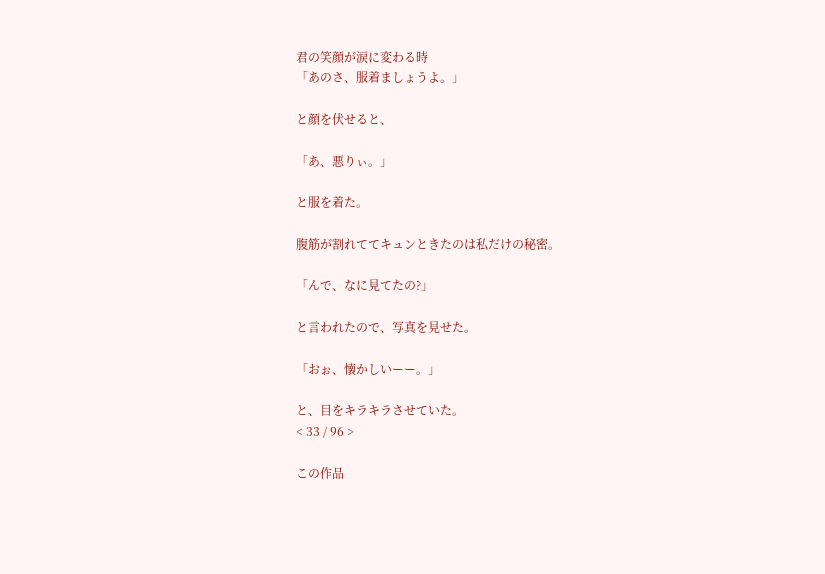君の笑顔が涙に変わる時
「あのさ、服着ましょうよ。」

と顔を伏せると、

「あ、悪りぃ。」

と服を着た。

腹筋が割れててキュンときたのは私だけの秘密。

「んで、なに見てたの?」

と言われたので、写真を見せた。

「おぉ、懐かしいーー。」

と、目をキラキラさせていた。
< 33 / 96 >

この作品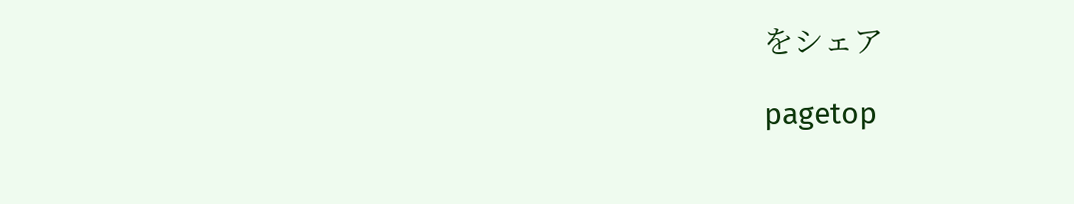をシェア

pagetop